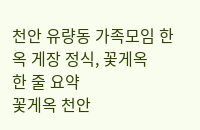천안 유량동 가족모임 한옥 게장 정식, 꽃게옥
한 줄 요약
꽃게옥 천안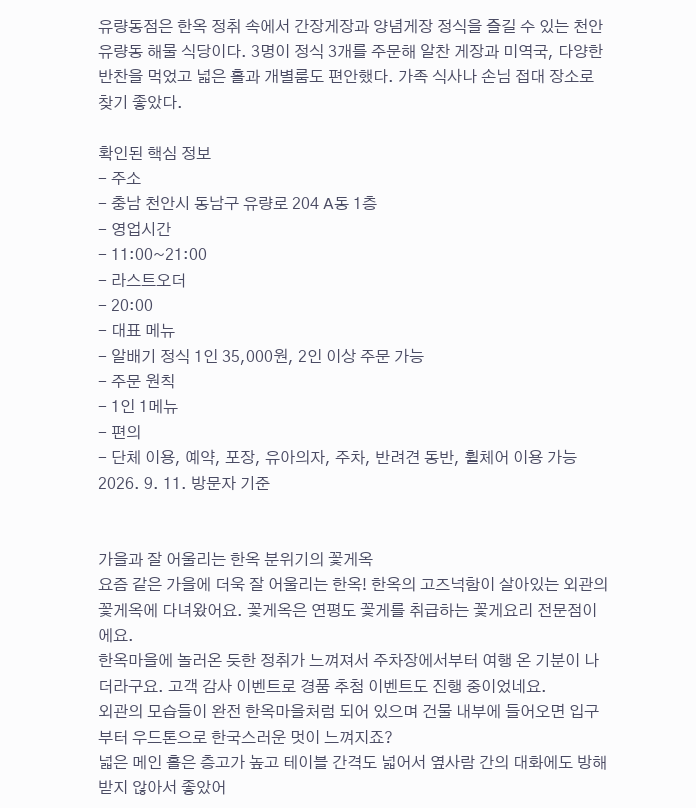유량동점은 한옥 정취 속에서 간장게장과 양념게장 정식을 즐길 수 있는 천안 유량동 해물 식당이다. 3명이 정식 3개를 주문해 알찬 게장과 미역국, 다양한 반찬을 먹었고 넓은 홀과 개별룸도 편안했다. 가족 식사나 손님 접대 장소로 찾기 좋았다.

확인된 핵심 정보
- 주소
- 충남 천안시 동남구 유량로 204 A동 1층
- 영업시간
- 11:00~21:00
- 라스트오더
- 20:00
- 대표 메뉴
- 알배기 정식 1인 35,000원, 2인 이상 주문 가능
- 주문 원칙
- 1인 1메뉴
- 편의
- 단체 이용, 예약, 포장, 유아의자, 주차, 반려견 동반, 휠체어 이용 가능
2026. 9. 11. 방문자 기준


가을과 잘 어울리는 한옥 분위기의 꽃게옥
요즘 같은 가을에 더욱 잘 어울리는 한옥! 한옥의 고즈넉함이 살아있는 외관의 꽃게옥에 다녀왔어요. 꽃게옥은 연평도 꽃게를 취급하는 꽃게요리 전문점이에요.
한옥마을에 놀러온 듯한 정취가 느껴져서 주차장에서부터 여행 온 기분이 나더라구요. 고객 감사 이벤트로 경품 추첨 이벤트도 진행 중이었네요.
외관의 모습들이 완전 한옥마을처럼 되어 있으며 건물 내부에 들어오면 입구부터 우드톤으로 한국스러운 멋이 느껴지죠?
넓은 메인 홀은 층고가 높고 테이블 간격도 넓어서 옆사람 간의 대화에도 방해받지 않아서 좋았어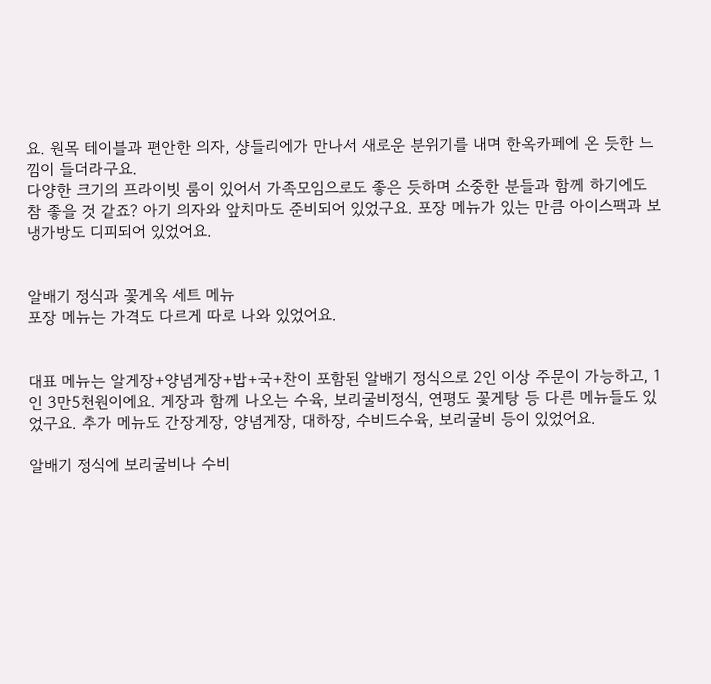요. 원목 테이블과 편안한 의자, 샹들리에가 만나서 새로운 분위기를 내며 한옥카페에 온 듯한 느낌이 들더라구요.
다양한 크기의 프라이빗 룸이 있어서 가족모임으로도 좋은 듯하며 소중한 분들과 함께 하기에도 참 좋을 것 같죠? 아기 의자와 앞치마도 준비되어 있었구요. 포장 메뉴가 있는 만큼 아이스팩과 보냉가방도 디피되어 있었어요.


알배기 정식과 꽃게옥 세트 메뉴
포장 메뉴는 가격도 다르게 따로 나와 있었어요.


대표 메뉴는 알게장+양념게장+밥+국+찬이 포함된 알배기 정식으로 2인 이상 주문이 가능하고, 1인 3만5천원이에요. 게장과 함께 나오는 수육, 보리굴비정식, 연평도 꽃게탕 등 다른 메뉴들도 있었구요. 추가 메뉴도 간장게장, 양념게장, 대하장, 수비드수육, 보리굴비 등이 있었어요.

알배기 정식에 보리굴비나 수비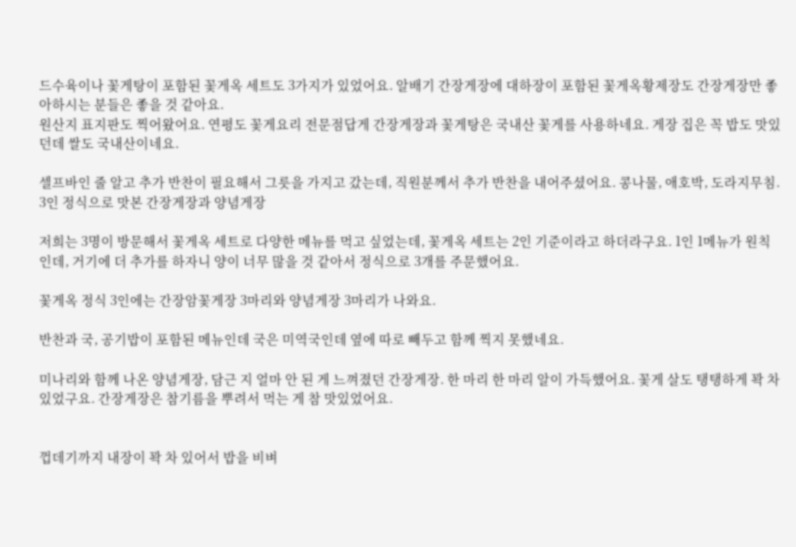드수육이나 꽃게탕이 포함된 꽃게옥 세트도 3가지가 있었어요. 알배기 간장게장에 대하장이 포함된 꽃게옥황제장도 간장게장만 좋아하시는 분들은 좋을 것 같아요.
원산지 표지판도 찍어왔어요. 연평도 꽃게요리 전문점답게 간장게장과 꽃게탕은 국내산 꽃게를 사용하네요. 게장 집은 꼭 밥도 맛있던데 쌀도 국내산이네요.

셀프바인 줄 알고 추가 반찬이 필요해서 그릇을 가지고 갔는데, 직원분께서 추가 반찬을 내어주셨어요. 콩나물, 애호박, 도라지무침.
3인 정식으로 맛본 간장게장과 양념게장

저희는 3명이 방문해서 꽃게옥 세트로 다양한 메뉴를 먹고 싶었는데, 꽃게옥 세트는 2인 기준이라고 하더라구요. 1인 1메뉴가 원칙인데, 거기에 더 추가를 하자니 양이 너무 많을 것 같아서 정식으로 3개를 주문했어요.

꽃게옥 정식 3인에는 간장암꽃게장 3마리와 양념게장 3마리가 나와요.

반찬과 국, 공기밥이 포함된 메뉴인데 국은 미역국인데 옆에 따로 빼두고 함께 찍지 못했네요.

미나리와 함께 나온 양념게장, 담근 지 얼마 안 된 게 느껴졌던 간장게장. 한 마리 한 마리 알이 가득했어요. 꽃게 살도 탱탱하게 꽉 차 있었구요. 간장게장은 참기름을 뿌려서 먹는 게 참 맛있었어요.


껍데기까지 내장이 꽉 차 있어서 밥을 비벼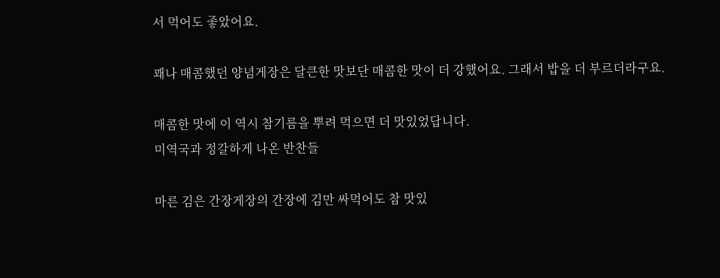서 먹어도 좋았어요.

꽤나 매콤했던 양념게장은 달큰한 맛보단 매콤한 맛이 더 강했어요. 그래서 밥을 더 부르더라구요.

매콤한 맛에 이 역시 참기름을 뿌려 먹으면 더 맛있었답니다.
미역국과 정갈하게 나온 반찬들

마른 김은 간장게장의 간장에 김만 싸먹어도 참 맛있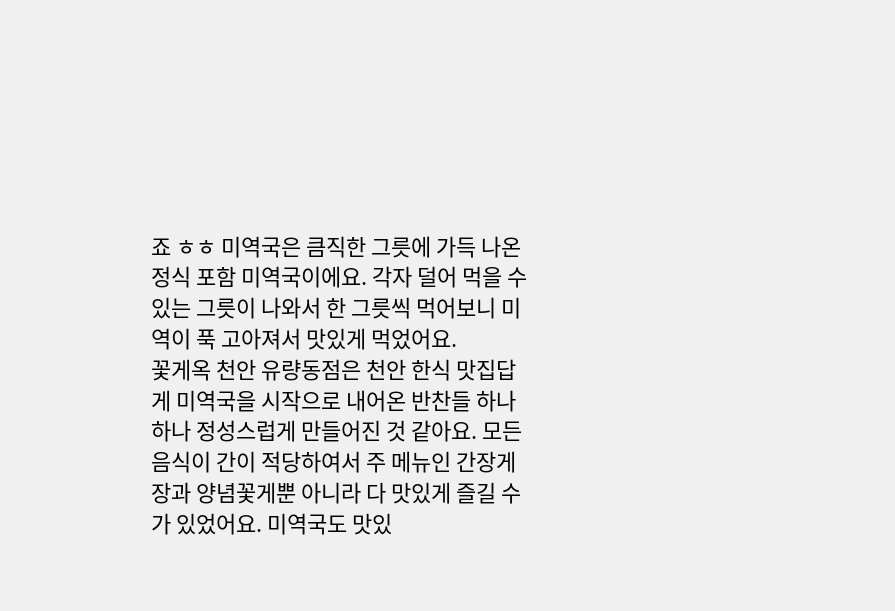죠 ㅎㅎ 미역국은 큼직한 그릇에 가득 나온 정식 포함 미역국이에요. 각자 덜어 먹을 수 있는 그릇이 나와서 한 그릇씩 먹어보니 미역이 푹 고아져서 맛있게 먹었어요.
꽃게옥 천안 유량동점은 천안 한식 맛집답게 미역국을 시작으로 내어온 반찬들 하나하나 정성스럽게 만들어진 것 같아요. 모든 음식이 간이 적당하여서 주 메뉴인 간장게장과 양념꽃게뿐 아니라 다 맛있게 즐길 수가 있었어요. 미역국도 맛있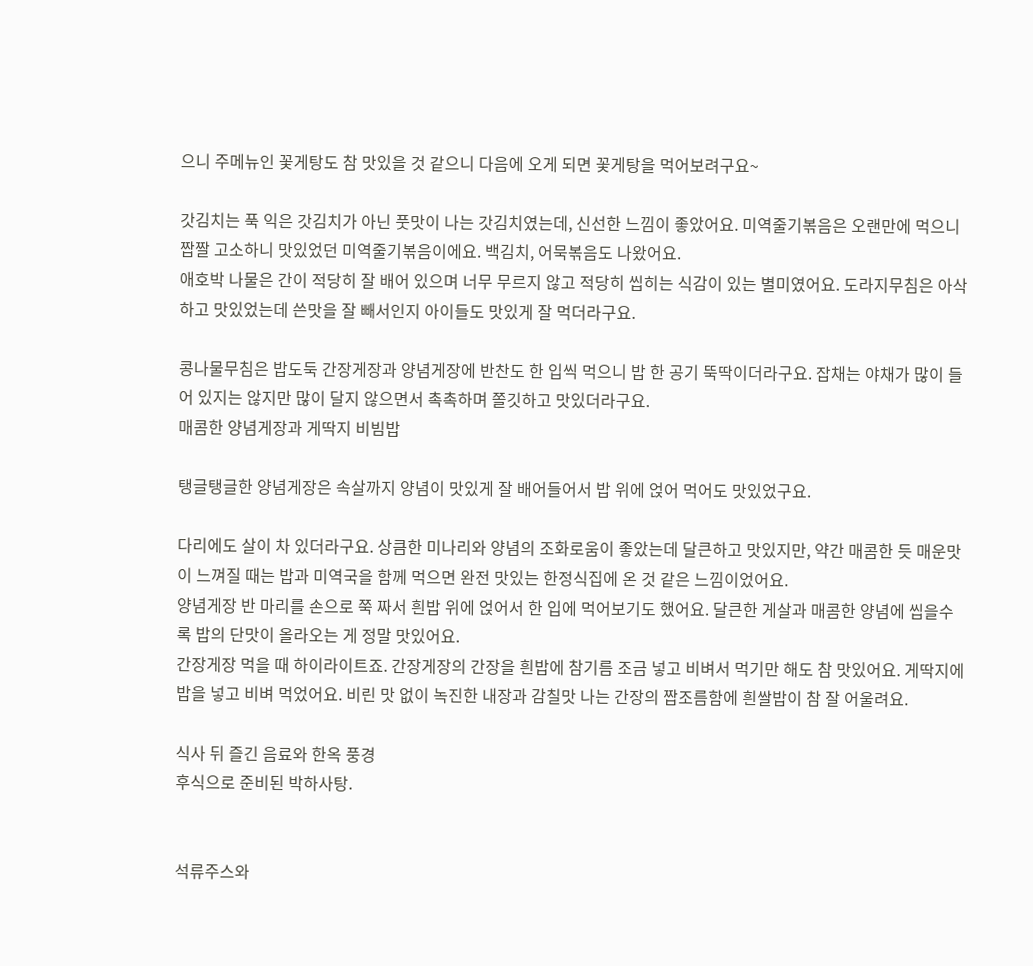으니 주메뉴인 꽃게탕도 참 맛있을 것 같으니 다음에 오게 되면 꽃게탕을 먹어보려구요~

갓김치는 푹 익은 갓김치가 아닌 풋맛이 나는 갓김치였는데, 신선한 느낌이 좋았어요. 미역줄기볶음은 오랜만에 먹으니 짭짤 고소하니 맛있었던 미역줄기볶음이에요. 백김치, 어묵볶음도 나왔어요.
애호박 나물은 간이 적당히 잘 배어 있으며 너무 무르지 않고 적당히 씹히는 식감이 있는 별미였어요. 도라지무침은 아삭하고 맛있었는데 쓴맛을 잘 빼서인지 아이들도 맛있게 잘 먹더라구요.

콩나물무침은 밥도둑 간장게장과 양념게장에 반찬도 한 입씩 먹으니 밥 한 공기 뚝딱이더라구요. 잡채는 야채가 많이 들어 있지는 않지만 많이 달지 않으면서 촉촉하며 쫄깃하고 맛있더라구요.
매콤한 양념게장과 게딱지 비빔밥

탱글탱글한 양념게장은 속살까지 양념이 맛있게 잘 배어들어서 밥 위에 얹어 먹어도 맛있었구요.

다리에도 살이 차 있더라구요. 상큼한 미나리와 양념의 조화로움이 좋았는데 달큰하고 맛있지만, 약간 매콤한 듯 매운맛이 느껴질 때는 밥과 미역국을 함께 먹으면 완전 맛있는 한정식집에 온 것 같은 느낌이었어요.
양념게장 반 마리를 손으로 쭉 짜서 흰밥 위에 얹어서 한 입에 먹어보기도 했어요. 달큰한 게살과 매콤한 양념에 씹을수록 밥의 단맛이 올라오는 게 정말 맛있어요.
간장게장 먹을 때 하이라이트죠. 간장게장의 간장을 흰밥에 참기름 조금 넣고 비벼서 먹기만 해도 참 맛있어요. 게딱지에 밥을 넣고 비벼 먹었어요. 비린 맛 없이 녹진한 내장과 감칠맛 나는 간장의 짭조름함에 흰쌀밥이 참 잘 어울려요.

식사 뒤 즐긴 음료와 한옥 풍경
후식으로 준비된 박하사탕.


석류주스와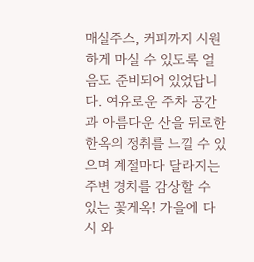매실주스, 커피까지 시원하게 마실 수 있도록 얼음도 준비되어 있었답니다. 여유로운 주차 공간과 아름다운 산을 뒤로한 한옥의 정취를 느낄 수 있으며 계절마다 달라지는 주변 경치를 감상할 수 있는 꽃게옥! 가을에 다시 와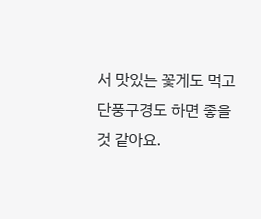서 맛있는 꽃게도 먹고 단풍구경도 하면 좋을 것 같아요.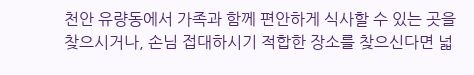천안 유량동에서 가족과 함께 편안하게 식사할 수 있는 곳을 찾으시거나, 손님 접대하시기 적합한 장소를 찾으신다면 넓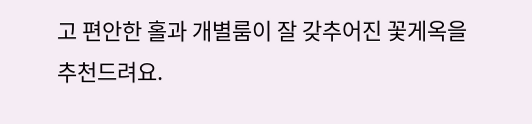고 편안한 홀과 개별룸이 잘 갖추어진 꽃게옥을 추천드려요.